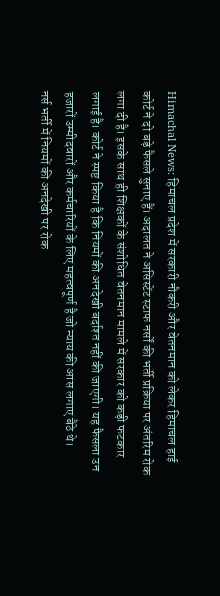Himachal News: हिमाचल प्रदेश में सरकारी नौकरी और वेतनमान को लेकर हिमाचल हाई कोर्ट ने दो बड़े फैसले सुनाए हैं। अदालत ने असिस्टेंट स्टाफ नर्सों की भर्ती प्रक्रिया पर अंतरिम रोक लगा दी है। इसके साथ ही शिक्षकों के संशोधित वेतनमान मामले में सरकार को कड़ी फटकार लगाई है। कोर्ट ने स्पष्ट किया है कि नियमों की अनदेखी बर्दाश्त नहीं की जाएगी। यह फैसला उन हजारों उम्मीदवारों और कर्मचारियों के लिए महत्वपूर्ण है जो न्याय की आस लगाए बैठे थे।
नर्स भर्ती में नियमों की अनदेखी पर रोक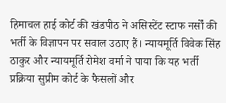हिमाचल हाई कोर्ट की खंडपीठ ने असिस्टेंट स्टाफ नर्सों की भर्ती के विज्ञापन पर सवाल उठाए हैं। न्यायमूर्ति विवेक सिंह ठाकुर और न्यायमूर्ति रोमेश वर्मा ने पाया कि यह भर्ती प्रक्रिया सुप्रीम कोर्ट के फैसलों और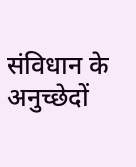संविधान के अनुच्छेदों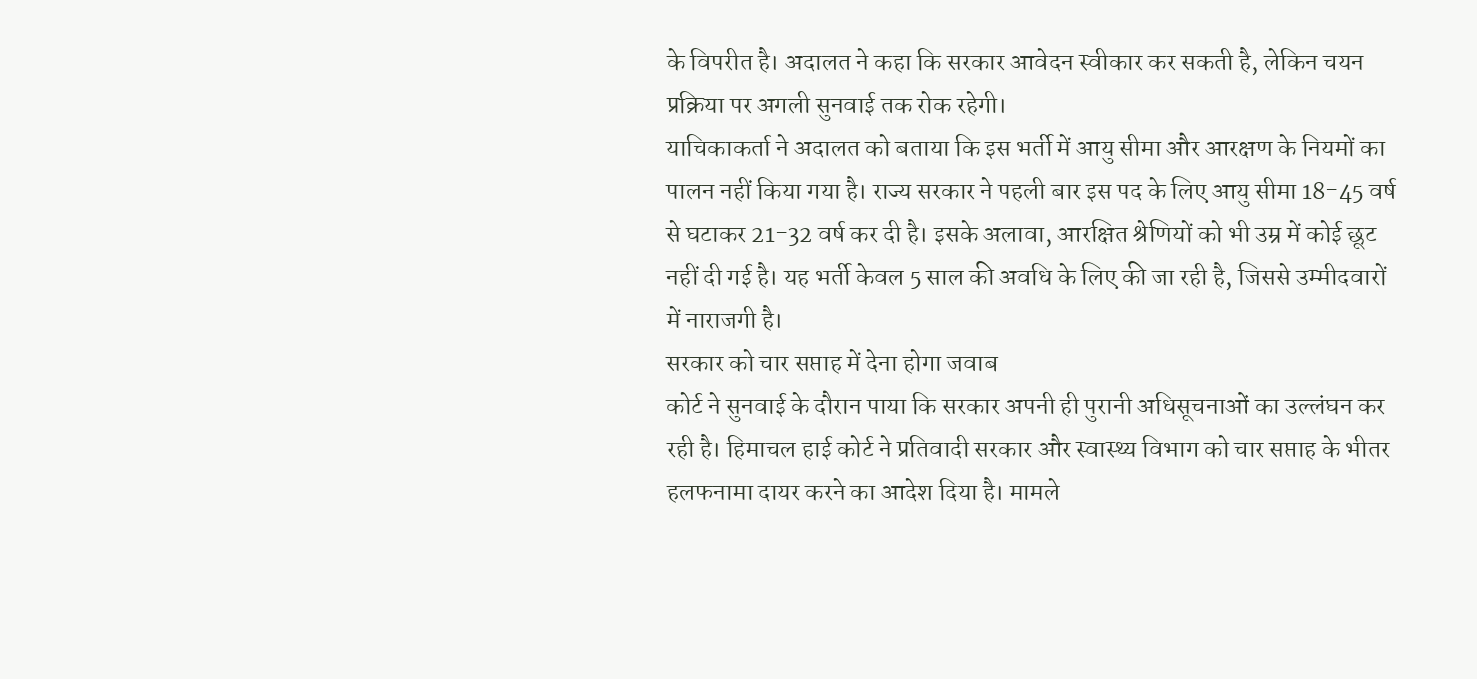के विपरीत है। अदालत ने कहा कि सरकार आवेदन स्वीकार कर सकती है, लेकिन चयन प्रक्रिया पर अगली सुनवाई तक रोक रहेगी।
याचिकाकर्ता ने अदालत को बताया कि इस भर्ती में आयु सीमा और आरक्षण के नियमों का पालन नहीं किया गया है। राज्य सरकार ने पहली बार इस पद के लिए आयु सीमा 18-45 वर्ष से घटाकर 21-32 वर्ष कर दी है। इसके अलावा, आरक्षित श्रेणियों को भी उम्र में कोई छूट नहीं दी गई है। यह भर्ती केवल 5 साल की अवधि के लिए की जा रही है, जिससे उम्मीदवारों में नाराजगी है।
सरकार को चार सप्ताह में देना होगा जवाब
कोर्ट ने सुनवाई के दौरान पाया कि सरकार अपनी ही पुरानी अधिसूचनाओं का उल्लंघन कर रही है। हिमाचल हाई कोर्ट ने प्रतिवादी सरकार और स्वास्थ्य विभाग को चार सप्ताह के भीतर हलफनामा दायर करने का आदेश दिया है। मामले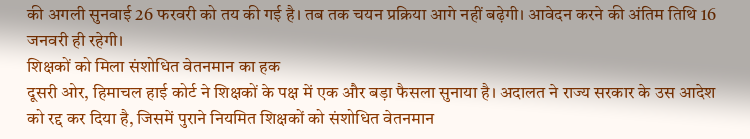की अगली सुनवाई 26 फरवरी को तय की गई है। तब तक चयन प्रक्रिया आगे नहीं बढ़ेगी। आवेदन करने की अंतिम तिथि 16 जनवरी ही रहेगी।
शिक्षकों को मिला संशोधित वेतनमान का हक
दूसरी ओर, हिमाचल हाई कोर्ट ने शिक्षकों के पक्ष में एक और बड़ा फैसला सुनाया है। अदालत ने राज्य सरकार के उस आदेश को रद्द कर दिया है, जिसमें पुराने नियमित शिक्षकों को संशोधित वेतनमान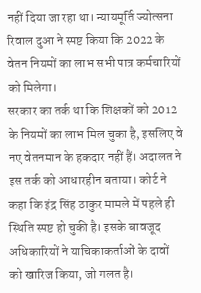नहीं दिया जा रहा था। न्यायमूर्ति ज्योत्सना रिवाल दुआ ने स्पष्ट किया कि 2022 के वेतन नियमों का लाभ सभी पात्र कर्मचारियों को मिलेगा।
सरकार का तर्क था कि शिक्षकों को 2012 के नियमों का लाभ मिल चुका है, इसलिए वे नए वेतनमान के हकदार नहीं हैं। अदालत ने इस तर्क को आधारहीन बताया। कोर्ट ने कहा कि इंद्र सिंह ठाकुर मामले में पहले ही स्थिति स्पष्ट हो चुकी है। इसके बावजूद अधिकारियों ने याचिकाकर्ताओं के दावों को खारिज किया, जो गलत है।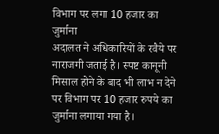विभाग पर लगा 10 हजार का जुर्माना
अदालत ने अधिकारियों के रवैये पर नाराजगी जताई है। स्पष्ट कानूनी मिसाल होने के बाद भी लाभ न देने पर विभाग पर 10 हजार रुपये का जुर्माना लगाया गया है।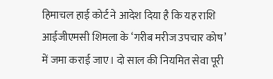हिमाचल हाई कोर्ट ने आदेश दिया है कि यह राशि आईजीएमसी शिमला के ‘गरीब मरीज उपचार कोष’ में जमा कराई जाए। दो साल की नियमित सेवा पूरी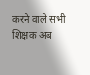करने वाले सभी शिक्षक अब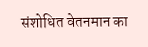संशोधित वेतनमान का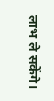लाभ ले सकेंगे।